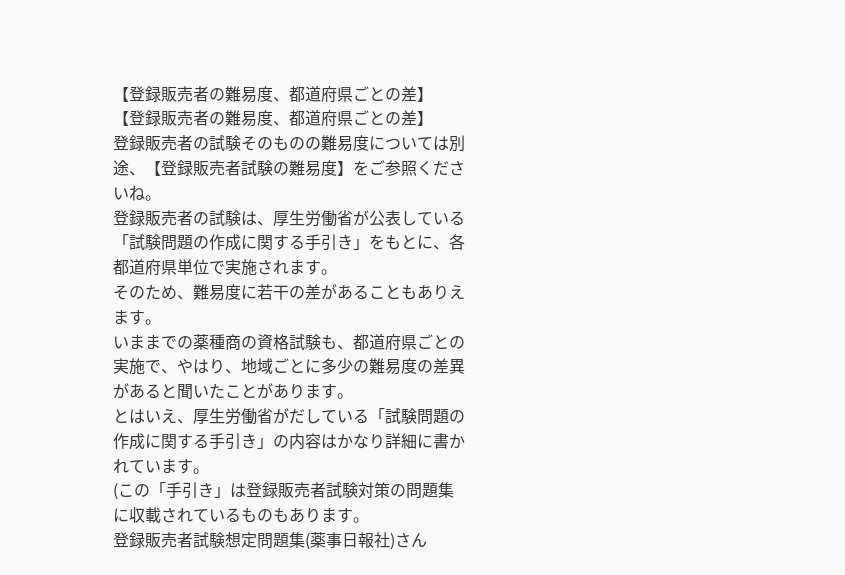【登録販売者の難易度、都道府県ごとの差】
【登録販売者の難易度、都道府県ごとの差】
登録販売者の試験そのものの難易度については別途、【登録販売者試験の難易度】をご参照くださいね。
登録販売者の試験は、厚生労働省が公表している「試験問題の作成に関する手引き」をもとに、各都道府県単位で実施されます。
そのため、難易度に若干の差があることもありえます。
いままでの薬種商の資格試験も、都道府県ごとの実施で、やはり、地域ごとに多少の難易度の差異があると聞いたことがあります。
とはいえ、厚生労働省がだしている「試験問題の作成に関する手引き」の内容はかなり詳細に書かれています。
(この「手引き」は登録販売者試験対策の問題集に収載されているものもあります。
登録販売者試験想定問題集(薬事日報社)さん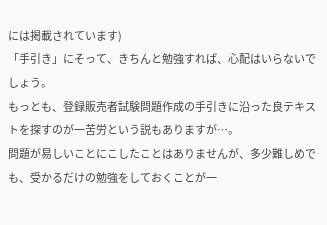には掲載されています)
「手引き」にそって、きちんと勉強すれば、心配はいらないでしょう。
もっとも、登録販売者試験問題作成の手引きに沿った良テキストを探すのが一苦労という説もありますが…。
問題が易しいことにこしたことはありませんが、多少難しめでも、受かるだけの勉強をしておくことが一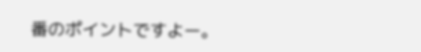番のポイントですよー。